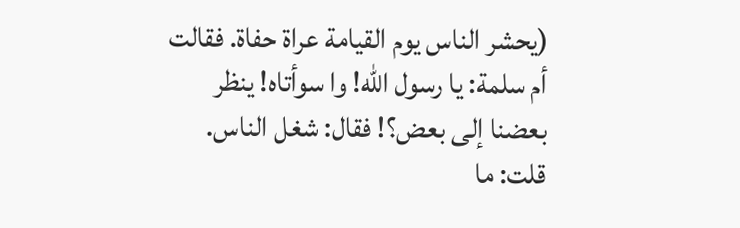(يحشر الناس يوم القيامة عراة حفاة. فقالت أم سلمة: يا رسول الله! وا سوأتاه! ينظر بعضنا إلى بعض؟! فقال: شغل الناس. قلت: ما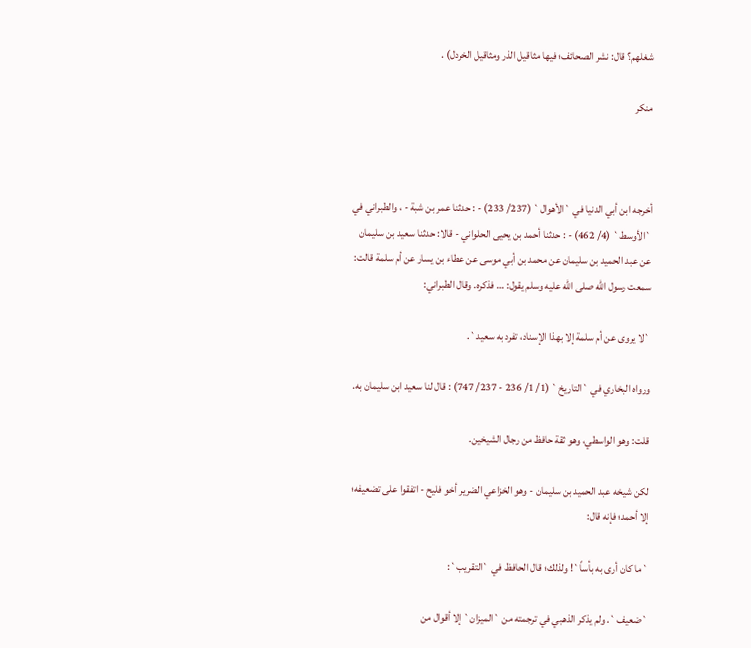شغلهم؟ قال: نشر الصحائف؛ فيها مثاقيل الذر ومثاقيل الخردل) .

منكر



أخرجه ابن أبي الدنيا في `الأهوال` (237/ 233) - : حدثنا عمر بن شبة - ، والطبراني في `الأوسط` (4/ 462) - : حدثنا أحمد بن يحيى الحلواني - قالا: حدثنا سعيد بن سليمان عن عبد الحميد بن سليمان عن محمد بن أبي موسى عن عطاء بن يسار عن أم سلمة قالت: سمعت رسول الله صلى الله عليه وسلم يقول: … فذكره. وقال الطبراني:

`لا يروى عن أم سلمة إلا بهذا الإسناد، تفرد به سعيد`.

ورواه البخاري في `التاريخ` (1/ 1/ 236 - 237/ 747) : قال لنا سعيد ابن سليمان به.

قلت: وهو الواسطي، وهو ثقة حافظ من رجال الشيخين.

لكن شيخه عبد الحميد بن سليمان - وهو الخزاعي الضرير أخو فليح - اتفقوا على تضعيفه؛ إلا أحمد؛ فإنه قال:

`ما كان أرى به بأساً`! ولذلك؛ قال الحافظ في `التقريب`:

`ضعيف`. ولم يذكر الذهبي في ترجمته من `الميزان` إلا أقوال من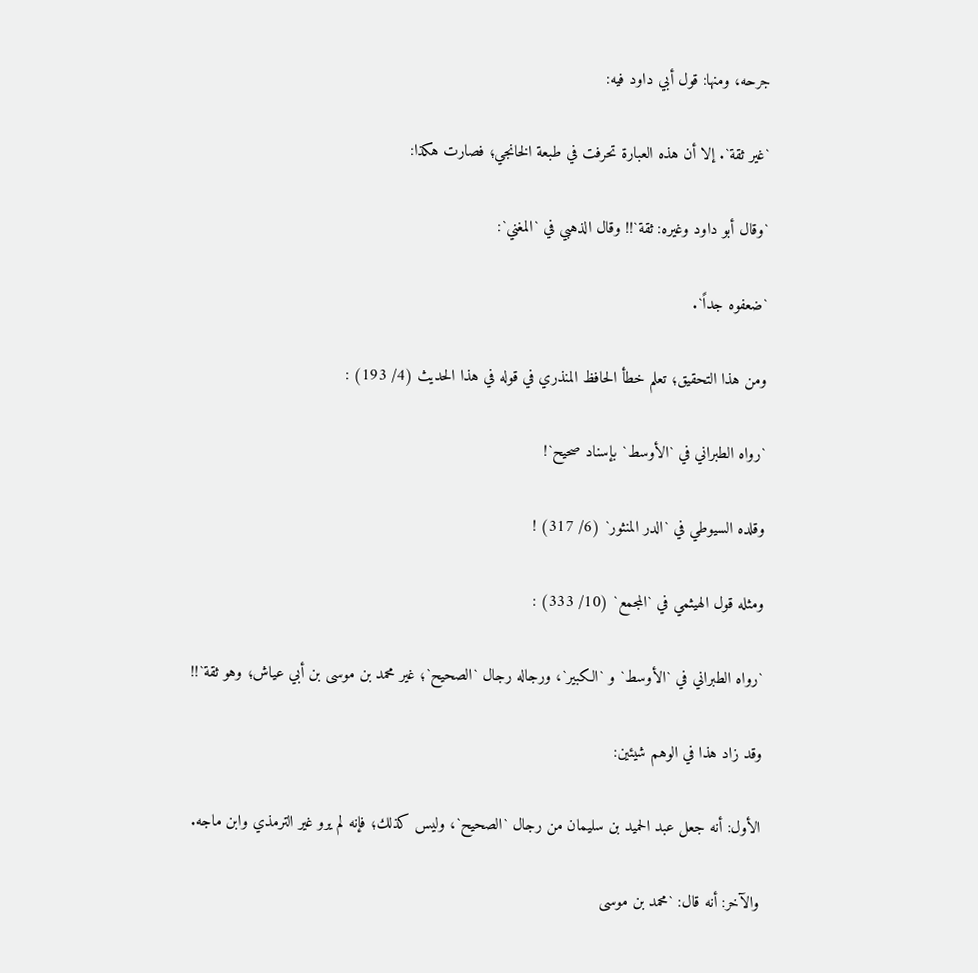جرحه، ومنها: قول أبي داود فيه:

`غير ثقة`. إلا أن هذه العبارة تحرفت في طبعة الخانجي؛ فصارت هكذا:

`وقال أبو داود وغيره: ثقة`!! وقال الذهبي في `المغني`:

`ضعفوه جداً`.

ومن هذا التحقيق؛ تعلم خطأ الحافظ المنذري في قوله في هذا الحديث (4/ 193) :

`رواه الطبراني في `الأوسط` بإسناد صحيح`!

وقلده السيوطي في `الدر المنثور` (6/ 317) !

ومثله قول الهيثمي في `المجمع` (10/ 333) :

`رواه الطبراني في `الأوسط` و `الكبير`، ورجاله رجال `الصحيح`؛ غير محمد بن موسى بن أبي عياش؛ وهو ثقة`!!

وقد زاد هذا في الوهم شيئين:

الأول: أنه جعل عبد الحميد بن سليمان من رجال `الصحيح`، وليس كذلك؛ فإنه لم يرو غير الترمذي وابن ماجه.

والآخر: أنه قال: `محمد بن موسى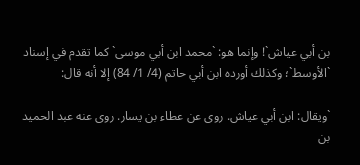بن أبي عياش`! وإنما هو: `محمد ابن أبي موسى` كما تقدم في إسناد `الأوسط`؛ وكذلك أورده ابن أبي حاتم (4/ 1/ 84) إلا أنه قال:

`ويقال: ابن أبي عياش. روى عن عطاء بن يسار. روى عنه عبد الحميد بن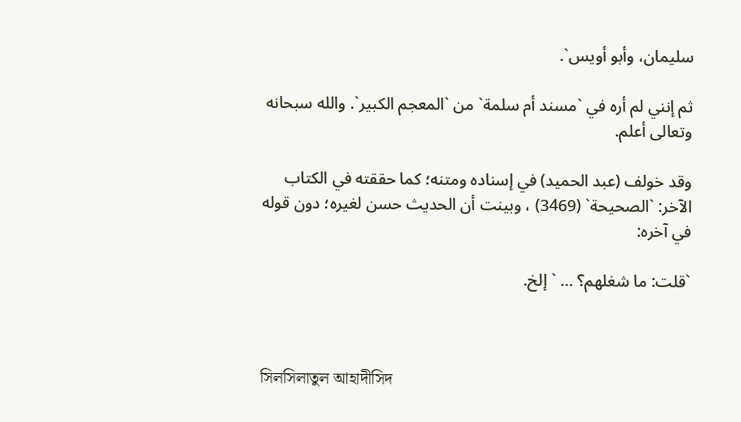سليمان، وأبو أويس`.

ثم إنني لم أره في `مسند أم سلمة` من `المعجم الكبير`. والله سبحانه وتعالى أعلم.

وقد خولف (عبد الحميد) في إسناده ومتنه؛ كما حققته في الكتاب الآخر: `الصحيحة` (3469) ، وبينت أن الحديث حسن لغيره؛ دون قوله في آخره:

`قلت: ما شغلهم؟ … ` إلخ.



সিলসিলাতুল আহাদীসিদ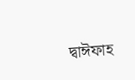দ্বাঈফাহ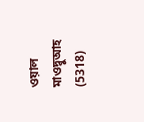ওয়াল মাওদ্বুআহ (5318)